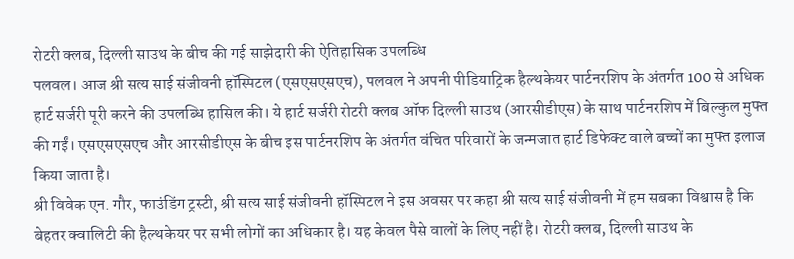रोटरी क्लब, दिल्ली साउथ के बीच की गई साझेदारी की ऐतिहासिक उपलब्धि
पलवल। आज श्री सत्य साई संजीवनी हॉस्पिटल (एसएसएसएच), पलवल ने अपनी पीडियाट्रिक हैल्थकेयर पार्टनरशिप के अंतर्गत 100 से अधिक हार्ट सर्जरी पूरी करने की उपलब्धि हासिल की। ये हार्ट सर्जरी रोटरी क्लब ऑफ दिल्ली साउथ (आरसीडीएस) के साथ पार्टनरशिप में बिल्कुल मुफ्त की गईं। एसएसएसएच और आरसीडीएस के बीच इस पार्टनरशिप के अंतर्गत वंचित परिवारों के जन्मजात हार्ट डिफेक्ट वाले बच्चों का मुफ्त इलाज किया जाता है।
श्री विवेक एन. गौर, फाउंडिंग ट्रस्टी, श्री सत्य साई संजीवनी हॉस्पिटल ने इस अवसर पर कहा श्री सत्य साई संजीवनी में हम सबका विश्वास है कि बेहतर क्वालिटी की हैल्थकेयर पर सभी लोगों का अधिकार है। यह केवल पैसे वालों के लिए नहीं है। रोटरी क्लब, दिल्ली साउथ के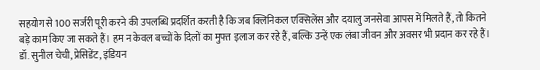सहयोग से 100 सर्जरी पूरी करने की उपलब्धि प्रदर्शित करती है कि जब क्लिनिकल एक्सिलेंस और दयालु जनसेवा आपस में मिलते हैं, तो कितने बड़े काम किए जा सकते हैं। हम न केवल बच्चों के दिलों का मुफ्त इलाज कर रहे हैं, बल्कि उन्हें एक लंबा जीवन और अवसर भी प्रदान कर रहे हैं।
डॉ. सुनील चेची, प्रेसिडेंट, इंडियन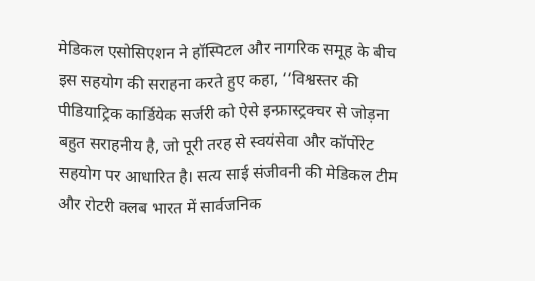मेडिकल एसोसिएशन ने हॉस्पिटल और नागरिक समूह के बीच इस सहयोग की सराहना करते हुए कहा, ‘‘विश्वस्तर की पीडियाट्रिक कार्डियेक सर्जरी को ऐसे इन्फ्रास्ट्रक्चर से जोड़ना बहुत सराहनीय है, जो पूरी तरह से स्वयंसेवा और कॉर्पोरेट सहयोग पर आधारित है। सत्य साई संजीवनी की मेडिकल टीम और रोटरी क्लब भारत में सार्वजनिक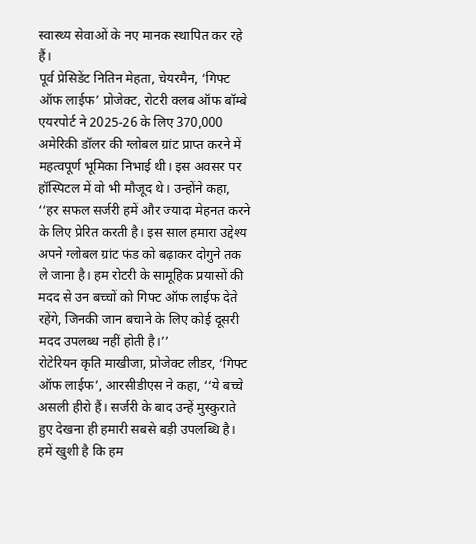स्वास्थ्य सेवाओं के नए मानक स्थापित कर रहे हैं।
पूर्व प्रेसिडेंट नितिन मेहता, चेयरमैन, ‘गिफ्ट ऑफ लाईफ’ प्रोजेक्ट, रोटरी क्लब ऑफ बॉम्बे एयरपोर्ट ने 2025-26 के लिए 370,000 अमेरिकी डॉलर की ग्लोबल ग्रांट प्राप्त करने में महत्वपूर्ण भूमिका निभाई थी। इस अवसर पर हॉस्पिटल में वो भी मौजूद थे। उन्होंने कहा, ‘‘हर सफल सर्जरी हमें और ज्यादा मेहनत करने के लिए प्रेरित करती है। इस साल हमारा उद्देश्य अपने ग्लोबल ग्रांट फंड को बढ़ाकर दोगुने तक ले जाना है। हम रोटरी के सामूहिक प्रयासों की मदद से उन बच्चों को गिफ्ट ऑफ लाईफ देते रहेंगे, जिनकी जान बचाने के लिए कोई दूसरी मदद उपलब्ध नहीं होती है।’’
रोटेरियन कृति माखीजा, प्रोजेक्ट लीडर, ‘गिफ्ट ऑफ लाईफ’, आरसीडीएस ने कहा, ‘‘ये बच्चे असली हीरो हैं। सर्जरी के बाद उन्हें मुस्कुराते हुए देखना ही हमारी सबसे बड़ी उपलब्धि है। हमें खुशी है कि हम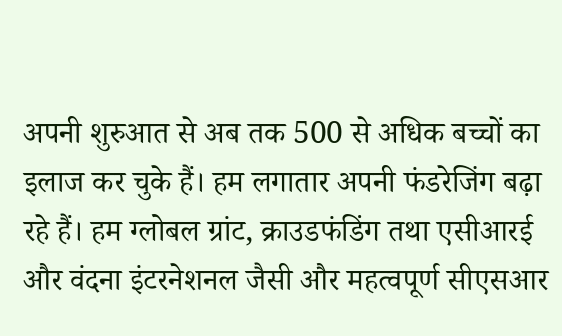अपनी शुरुआत से अब तक 500 से अधिक बच्चों का इलाज कर चुके हैं। हम लगातार अपनी फंडरेजिंग बढ़ा रहे हैं। हम ग्लोबल ग्रांट, क्राउडफंडिंग तथा एसीआरई और वंदना इंटरनेशनल जैसी और महत्वपूर्ण सीएसआर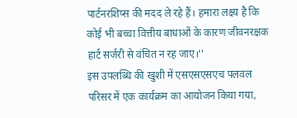पार्टनरशिप्स की मदद ले रहे हैं। हमारा लक्ष्य है कि कोई भी बच्चा वित्तीय बाधाओं के कारण जीवनरक्षक हार्ट सर्जरी से वंचित न रह जाए।’’
इस उपलब्धि की खुशी में एसएसएसएच पलवल परिसर में एक कार्यक्रम का आयोजन किया गया,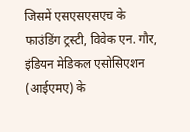जिसमें एसएसएसएच के फाउंडिंग ट्रस्टी, विवेक एन. गौर, इंडियन मेडिकल एसोसिएशन (आईएमए) के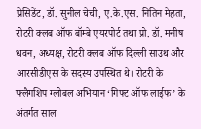प्रेसिडेंट, डॉ. सुनील चेची, ए.के.एस. नितिन मेहता, रोटरी क्लब ऑफ बॉम्बे एयरपोर्ट तथा प्रो. डॉ. मनीष धवन, अध्यक्ष, रोटरी क्लब ऑफ दिल्ली साउथ और आरसीडीएस के सदस्य उपस्थित थे। रोटरी के फ्लैगशिप ग्लोबल अभियान ‘गिफ्ट ऑफ लाईफ’ के अंतर्गत साल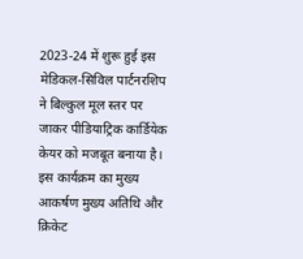2023-24 में शुरू हुई इस मेडिकल-सिविल पार्टनरशिप ने बिल्कुल मूल स्तर पर जाकर पीडियाट्रिक कार्डियेक केयर को मजबूत बनाया है।
इस कार्यक्रम का मुख्य आकर्षण मुख्य अतिथि और क्रिकेट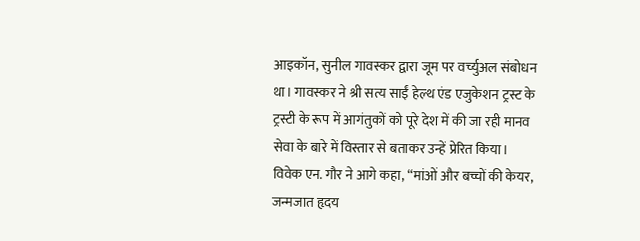आइकॉन, सुनील गावस्कर द्वारा जूम पर वर्च्युअल संबोधन था। गावस्कर ने श्री सत्य साईं हेल्थ एंड एजुकेशन ट्रस्ट के ट्रस्टी के रूप में आगंतुकों को पूरे देश में की जा रही मानव सेवा के बारे में विस्तार से बताकर उन्हें प्रेरित किया।
विवेक एन. गौर ने आगे कहा, “मांओं और बच्चों की केयर, जन्मजात हृदय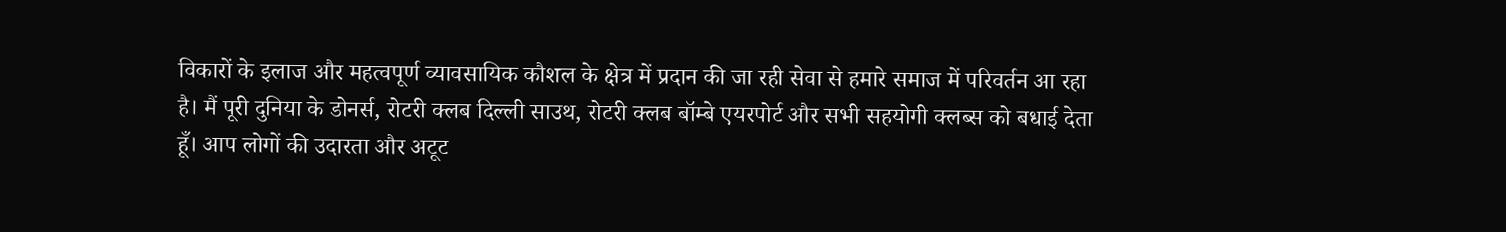विकारों के इलाज और महत्वपूर्ण व्यावसायिक कौशल के क्षेत्र में प्रदान की जा रही सेवा से हमारे समाज में परिवर्तन आ रहा है। मैं पूरी दुनिया के डोनर्स, रोटरी क्लब दिल्ली साउथ, रोटरी क्लब बॉम्बे एयरपोर्ट और सभी सहयोगी क्लब्स को बधाई देता हूँ। आप लोगों की उदारता और अटूट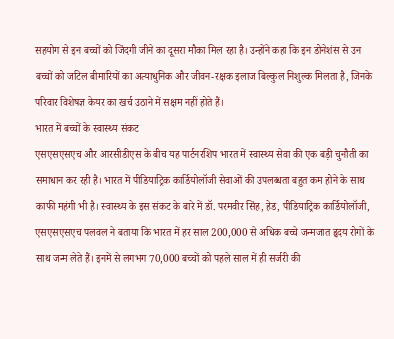सहयोग से इन बच्चों को जिंदगी जीने का दूसरा मौका मिल रहा है। उन्होंने कहा कि इन डोनेशंस से उन बच्चों को जटिल बीमारियों का अत्याधुनिक और जीवन-रक्षक इलाज बिल्कुल निशुल्क मिलता है, जिनके परिवार विशेषज्ञ केयर का खर्च उठाने में सक्षम नहीं होते हैं।
भारत में बच्चों के स्वास्थ्य संकट
एसएसएसएच और आरसीडीएस के बीच यह पार्टनरशिप भारत में स्वास्थ्य सेवा की एक बड़ी चुनौती का समाधान कर रही है। भारत में पीडियाट्रिक कार्डियोलॉजी सेवाओं की उपलब्धता बहुत कम होने के साथ काफी महंगी भी है। स्वास्थ्य के इस संकट के बारे में डॉ. परमवीर सिंह, हेड, पीडियाट्रिक कार्डियोलॉजी, एसएसएसएच पलवल ने बताया कि भारत में हर साल 200,000 से अधिक बच्चे जन्मजात हृदय रोगों के साथ जन्म लेते हैं। इनमें से लगभग 70,000 बच्चों को पहले साल में ही सर्जरी की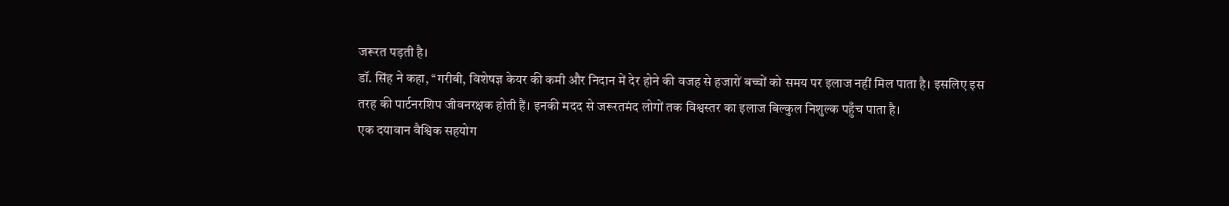जरूरत पड़ती है।
डॉ. सिंह ने कहा, ‘‘गरीबी, विशेषज्ञ केयर की कमी और निदान में देर होने की वजह से हजारों बच्चों को समय पर इलाज नहीं मिल पाता है। इसलिए इस तरह की पार्टनरशिप जीवनरक्षक होती हैं। इनकी मदद से जरूरतमंद लोगों तक विश्वस्तर का इलाज बिल्कुल निशुल्क पहुँच पाता है।
एक दयावान वैश्विक सहयोग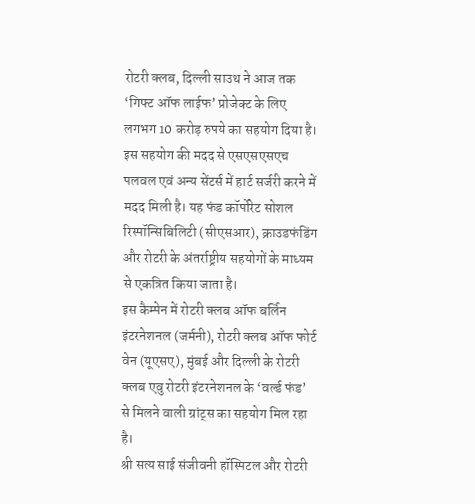रोटरी क्लब, दिल्ली साउथ ने आज तक ‘गिफ्ट ऑफ लाईफ’ प्रोजेक्ट के लिए लगभग 10 करोड़ रुपये का सहयोग दिया है। इस सहयोग की मदद से एसएसएसएच पलवल एवं अन्य सेंटर्स में हार्ट सर्जरी करने में मदद मिली है। यह फंड कॉर्पोरेट सोशल रिस्पॉन्सिबिलिटी (सीएसआर), क्राउडफंडिंग और रोटरी के अंतर्राष्ट्रीय सहयोगों के माध्यम से एकत्रित किया जाता है।
इस कैम्पेन में रोटरी क्लब ऑफ बर्लिन इंटरनेशनल (जर्मनी), रोटरी क्लब ऑफ फोर्ट वेन (यूएसए), मुंबई और दिल्ली के रोटरी क्लब एवु रोटरी इंटरनेशनल के ‘वर्ल्ड फंड’ से मिलने वाली ग्रांट्स का सहयोग मिल रहा है।
श्री सत्य साई संजीवनी हॉस्पिटल और रोटरी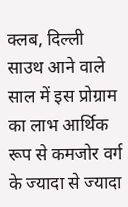क्लब, दिल्ली साउथ आने वाले साल में इस प्रोग्राम का लाभ आर्थिक रूप से कमजोर वर्ग के ज्यादा से ज्यादा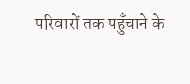परिवारों तक पहुँचाने के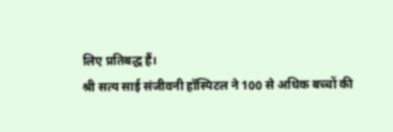लिए प्रतिबद्ध हैं।
श्री सत्य साई संजीवनी हॉस्पिटल ने 100 से अधिक बच्चों की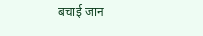बचाई जान